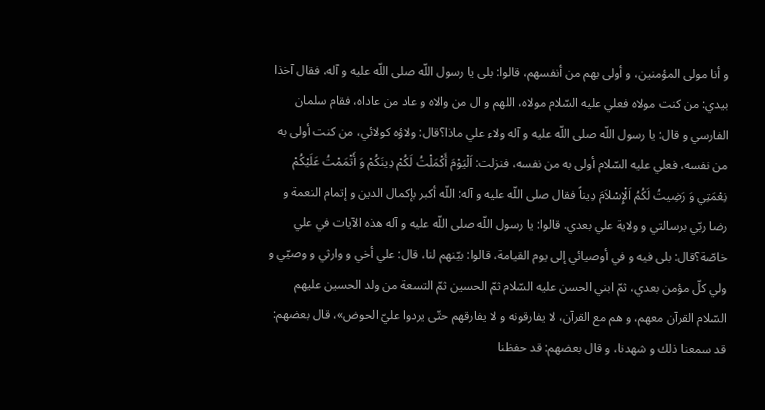و أنا مولى المؤمنين، و أولى بهم من أنفسهم، قالوا: بلى يا رسول اللّه صلى اللّه عليه و آله، فقال آخذا بيدي: من كنت مولاه فعلي عليه السّلام مولاه، اللهم و ال من والاه و عاد من عاداه، فقام سلمان الفارسي و قال: يا رسول اللّه صلى اللّه عليه و آله ولاء علي ماذا؟قال: ولاؤه كولائي، من كنت أولى به من نفسه، فعلي عليه السّلام أولى به من نفسه، فنزلت: اَلْيَوْمَ أَكْمَلْتُ لَكُمْ دِينَكُمْ وَ أَتْمَمْتُ عَلَيْكُمْ نِعْمَتِي وَ رَضِيتُ لَكُمُ اَلْإِسْلاَمَ دِيناً فقال صلى اللّه عليه و آله: اللّه أكبر بإكمال الدين و إتمام النعمة و رضا ربّي برسالتي و ولاية علي بعدي. قالوا: يا رسول اللّه صلى اللّه عليه و آله هذه الآيات في علي خاصّة؟قال: بلى فيه و في أوصيائي إلى يوم القيامة، قالوا: بيّنهم لنا، قال: علي أخي و وارثي و وصيّي و ولي كلّ مؤمن بعدي، ثمّ ابني الحسن عليه السّلام ثمّ الحسين ثمّ التسعة من ولد الحسين عليهم السّلام القرآن معهم، و هم مع القرآن، لا يفارقونه و لا يفارقهم حتّى يردوا عليّ الحوض»، قال بعضهم: قد سمعنا ذلك و شهدنا، و قال بعضهم: قد حفظنا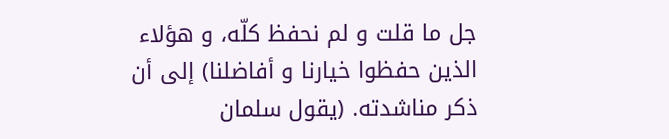جل ما قلت و لم نحفظ كلّه، و هؤلاء الذين حفظوا خيارنا و أفاضلنا) إلى أن ذكر مناشدته. (يقول سلمان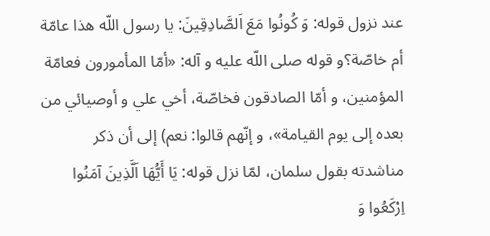عند نزول قوله: وَ كُونُوا مَعَ اَلصَّادِقِينَ: يا رسول اللّه هذا عامّة أم خاصّة؟و قوله صلى اللّه عليه و آله: «أمّا المأمورون فعامّة المؤمنين، و أمّا الصادقون فخاصّة، أخي علي و أوصيائي من بعده إلى يوم القيامة»، و إنّهم قالوا: نعم) إلى أن ذكر مناشدته بقول سلمان، لمّا نزل قوله: يَا أَيُّهَا اَلَّذِينَ آمَنُوا اِرْكَعُوا وَ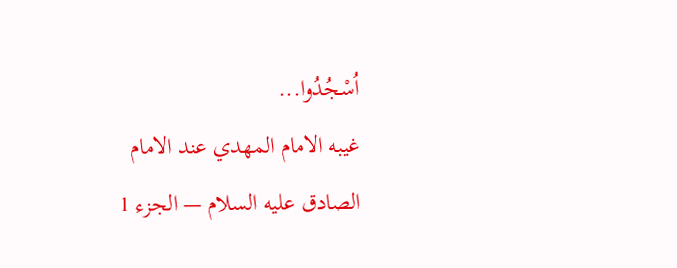اُسْجُدُوا...
غيبه الامام المهدي عند الامام الصادق عليه السلام — الجزء 1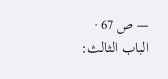— ص 67 · الباب الثالث: